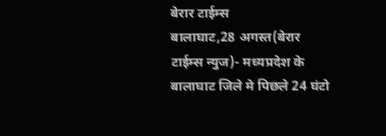बेरार टाईम्स
बालाघाट,28 अगस्त(बेरार टाईम्स न्युज)- मध्यप्रदेश के बालाघाट जिले मे पिछले 24 घंटो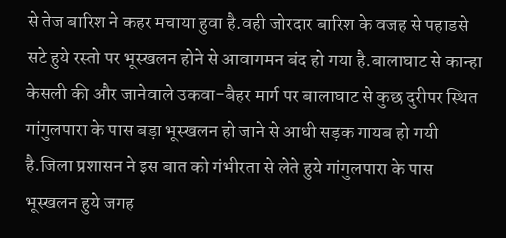से तेज बारिश ने कहर मचाया हुवा है.वही जोरदार बारिश के वजह से पहाडसे सटे हुये रस्तो पर भूस्खलन होने से आवागमन बंद हो गया है.बालाघाट से कान्हा केसली की और जानेवाले उकवा-बैहर मार्ग पर बालाघाट से कुछ दुरीपर स्थित गांगुलपारा के पास बड़ा भूस्खलन हो जाने से आधी सड़क गायब हो गयी है.जिला प्रशासन ने इस बात को गंभीरता से लेते हुये गांगुलपारा के पास भूस्खलन हुये जगह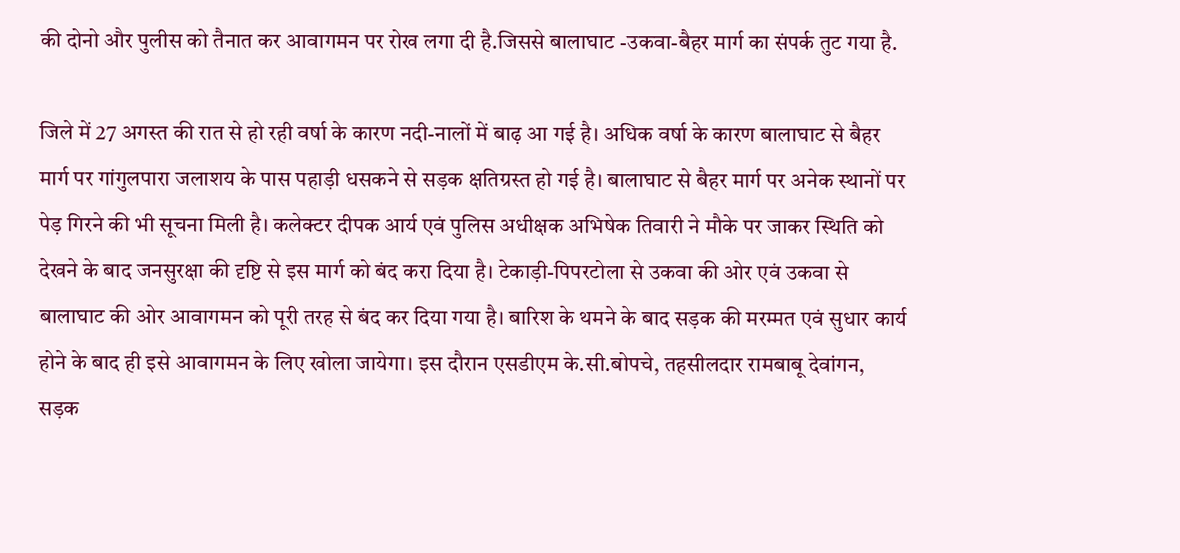की दोनो और पुलीस को तैनात कर आवागमन पर रोख लगा दी है.जिससे बालाघाट -उकवा-बैहर मार्ग का संपर्क तुट गया है.

जिले में 27 अगस्त की रात से हो रही वर्षा के कारण नदी-नालों में बाढ़ आ गई है। अधिक वर्षा के कारण बालाघाट से बैहर मार्ग पर गांगुलपारा जलाशय के पास पहाड़ी धसकने से सड़क क्षतिग्रस्त हो गई है। बालाघाट से बैहर मार्ग पर अनेक स्थानों पर पेड़ गिरने की भी सूचना मिली है। कलेक्टर दीपक आर्य एवं पुलिस अधीक्षक अभिषेक तिवारी ने मौके पर जाकर स्थिति को देखने के बाद जनसुरक्षा की दृष्टि से इस मार्ग को बंद करा दिया है। टेकाड़ी-पिपरटोला से उकवा की ओर एवं उकवा से बालाघाट की ओर आवागमन को पूरी तरह से बंद कर दिया गया है। बारिश के थमने के बाद सड़क की मरम्मत एवं सुधार कार्य होने के बाद ही इसे आवागमन के लिए खोला जायेगा। इस दौरान एसडीएम के.सी.बोपचे, तहसीलदार रामबाबू देवांगन, सड़क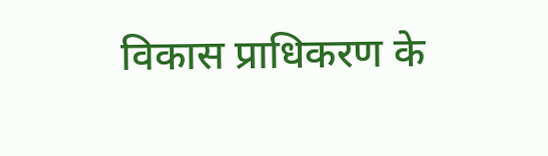विकास प्राधिकरण के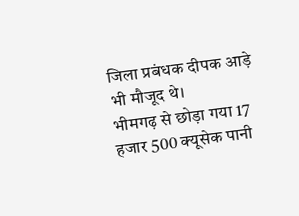जिला प्रबंधक दीपक आड़े भी मौजूद थे।
भीमगढ़ से छोड़ा गया 17 हजार 500 क्यूसेक पानी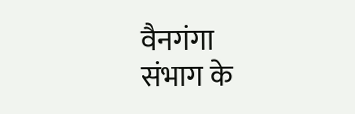वैनगंगा संभाग के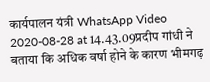कार्यपालन यंत्री WhatsApp Video 2020-08-28 at 14.43.09प्रदीप गांधी ने बताया कि अधिक वर्षा होने के कारण भीमगढ़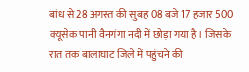बांध से 28 अगस्त की सुबह 08 बजे 17 हजार 500 क्यूसेक पानी वैनगंगा नदी में छोड़ा गया है। जिसके रात तक बालाघाट जिले में पहुंचने की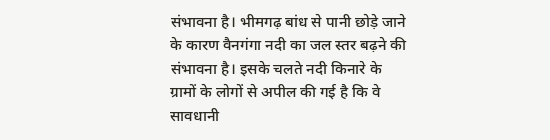संभावना है। भीमगढ़ बांध से पानी छोड़े जाने के कारण वैनगंगा नदी का जल स्तर बढ़ने की संभावना है। इसके चलते नदी किनारे के ग्रामों के लोगों से अपील की गई है कि वे सावधानी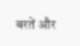बरतें और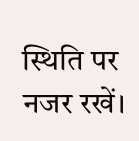स्थिति पर नजर रखें।